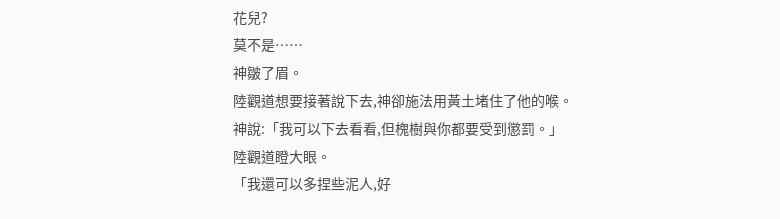花兒?
莫不是……
神皺了眉。
陸觀道想要接著說下去,神卻施法用黃土堵住了他的喉。
神說:「我可以下去看看,但槐樹與你都要受到懲罰。」
陸觀道瞪大眼。
「我還可以多捏些泥人,好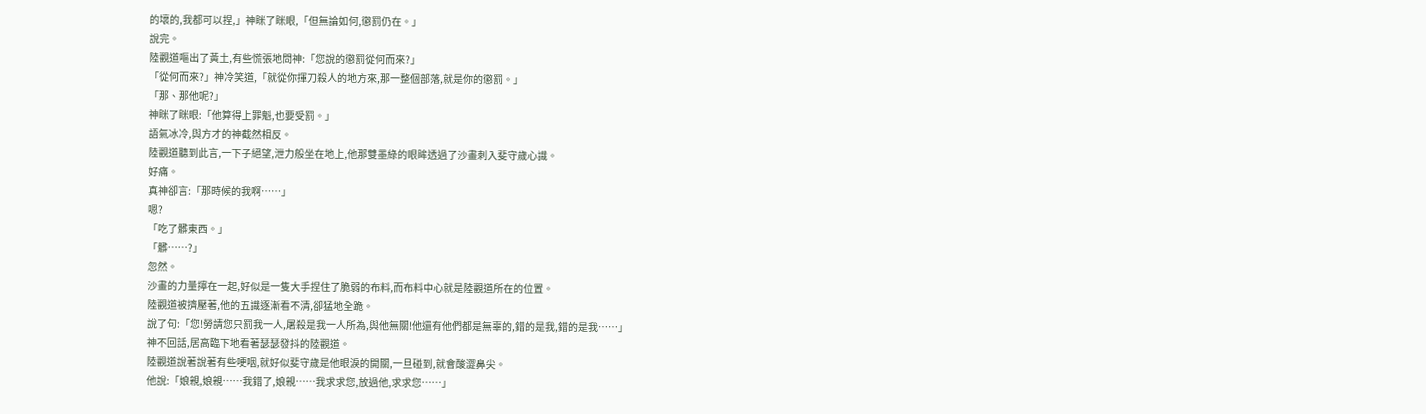的壞的,我都可以捏,」神眯了眯眼,「但無論如何,懲罰仍在。」
說完。
陸觀道嘔出了黃土,有些慌張地問神:「您說的懲罰從何而來?」
「從何而來?」神冷笑道,「就從你揮刀殺人的地方來,那一整個部落,就是你的懲罰。」
「那、那他呢?」
神眯了眯眼:「他算得上罪魁,也要受罰。」
語氣冰冷,與方才的神截然相反。
陸觀道聽到此言,一下子絕望,泄力般坐在地上,他那雙墨綠的眼眸透過了沙畫刺入斐守歲心識。
好痛。
真神卻言:「那時候的我啊……」
嗯?
「吃了髒東西。」
「髒……?」
忽然。
沙畫的力量擰在一起,好似是一隻大手捏住了脆弱的布料,而布料中心就是陸觀道所在的位置。
陸觀道被擠壓著,他的五識逐漸看不清,卻猛地全跪。
說了句:「您!勞請您只罰我一人,屠殺是我一人所為,與他無關!他還有他們都是無辜的,錯的是我,錯的是我……」
神不回話,居高臨下地看著瑟瑟發抖的陸觀道。
陸觀道說著說著有些哽咽,就好似斐守歲是他眼淚的開關,一旦碰到,就會酸澀鼻尖。
他說:「娘親,娘親……我錯了,娘親……我求求您,放過他,求求您……」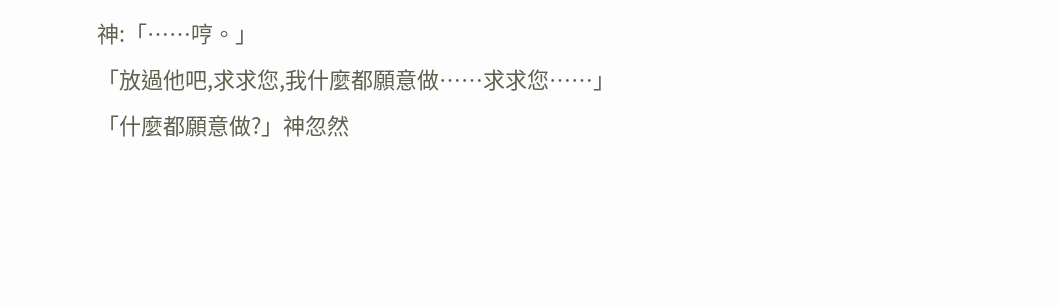神:「……哼。」
「放過他吧,求求您,我什麼都願意做……求求您……」
「什麼都願意做?」神忽然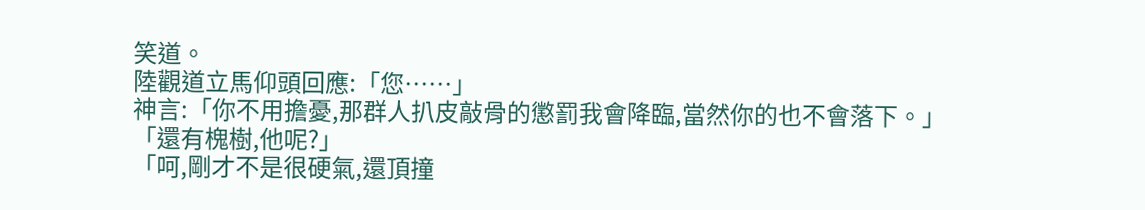笑道。
陸觀道立馬仰頭回應:「您……」
神言:「你不用擔憂,那群人扒皮敲骨的懲罰我會降臨,當然你的也不會落下。」
「還有槐樹,他呢?」
「呵,剛才不是很硬氣,還頂撞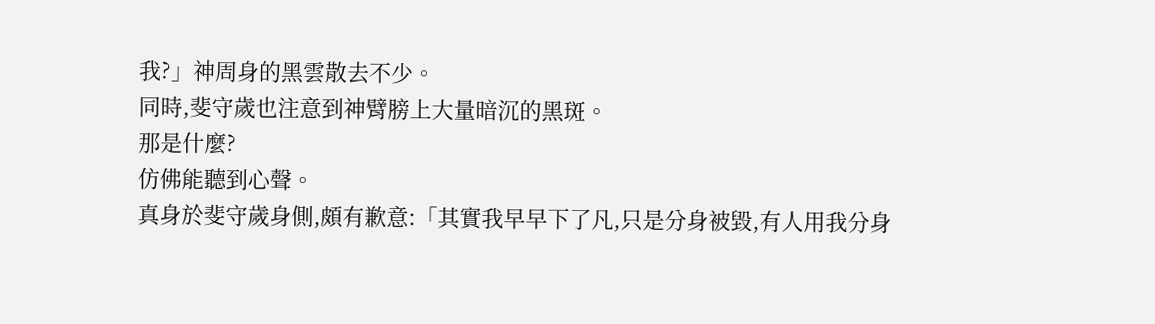我?」神周身的黑雲散去不少。
同時,斐守歲也注意到神臂膀上大量暗沉的黑斑。
那是什麼?
仿佛能聽到心聲。
真身於斐守歲身側,頗有歉意:「其實我早早下了凡,只是分身被毀,有人用我分身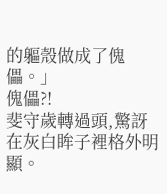的軀殼做成了傀儡。」
傀儡?!
斐守歲轉過頭,驚訝在灰白眸子裡格外明顯。